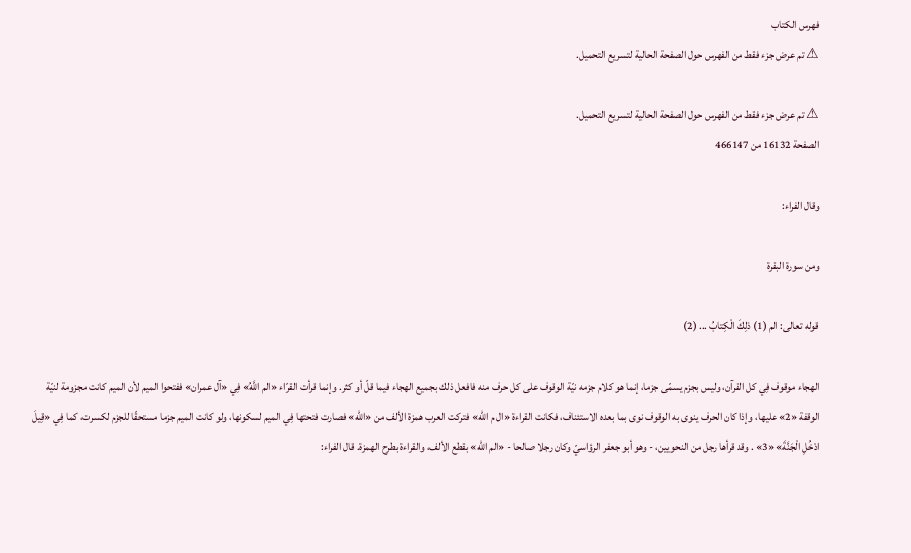فهرس الكتاب
⚠ تم عرض جزء فقط من الفهرس حول الصفحة الحالية لتسريع التحميل.

⚠ تم عرض جزء فقط من الفهرس حول الصفحة الحالية لتسريع التحميل.
الصفحة 16132 من 466147

وقال الفراء:

ومن سورة البقرة

قوله تعالى: الم (1) ذلِكَ الْكِتابُ ... (2)

الهجاء موقوف فِي كل القرآن، وليس بجزم يسمّى جزما، إنما هو كلام جزمه نيّة الوقوف على كل حرف منه فافعل ذلك بجميع الهجاء فيما قلّ أو كثر. وإنما قرأت القرّاء «الم اللَّهُ» فِي «آل عمران» ففتحوا الميم لأن الميم كانت مجزومة لنيّة الوقفة «2» عليها، وإذا كان الحرف ينوى به الوقوف نوى بما بعده الاستئناف، فكانت القراءة «ال م الله» فتركت العرب همزة الألف من «الله» فصارت فتحتها فِي الميم لسكونها، ولو كانت الميم جزما مستحقّا للجزم لكسرت، كما فِي «قِيلَ ادْخُلِ الْجَنَّةَ» «3» . وقد قرأها رجل من النحويين، - وهو أبو جعفر الرؤاسيّ وكان رجلا صالحا - «الم الله» بقطع الألف، والقراءة بطرح الهمزة. قال الفراء: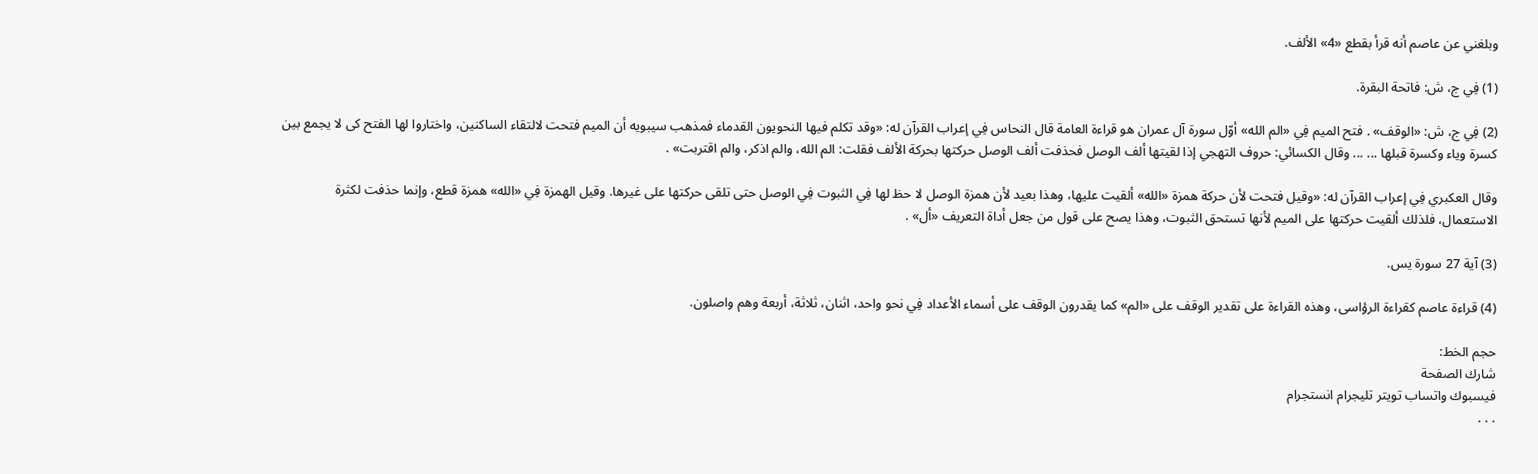وبلغني عن عاصم أنه قرأ بقطع «4» الألف.

(1) فِي ج، ش: فاتحة البقرة.

(2) فِي ج، ش: «الوقف» . فتح الميم فِي «الم الله» أوّل سورة آل عمران هو قراءة العامة قال النحاس فِي إعراب القرآن له: «وقد تكلم فيها النحويون القدماء فمذهب سيبويه أن الميم فتحت لالتقاء الساكنين، واختاروا لها الفتح كى لا يجمع بين كسرة وياء وكسرة قبلها ... ... وقال الكسائي: حروف التهجي إذا لقيتها ألف الوصل فحذفت ألف الوصل حركتها بحركة الألف فقلت: الم الله، والم اذكر، والم اقتربت» .

وقال العكبري فِي إعراب القرآن له: «وقيل فتحت لأن حركة همزة «الله» ألقيت عليها، وهذا بعيد لأن همزة الوصل لا حظ لها فِي الثبوت فِي الوصل حتى تلقى حركتها على غيرها. وقيل الهمزة فِي «الله» همزة قطع، وإنما حذفت لكثرة الاستعمال، فلذلك ألقيت حركتها على الميم لأنها تستحق الثبوت، وهذا يصح على قول من جعل أداة التعريف «أل» .

(3) آية 27 سورة يس.

(4) قراءة عاصم كقراءة الرؤاسى، وهذه القراءة على تقدير الوقف على «الم» كما يقدرون الوقف على أسماء الأعداد فِي نحو واحد، اثنان، ثلاثة، أربعة وهم واصلون.

حجم الخط:
شارك الصفحة
فيسبوك واتساب تويتر تليجرام انستجرام
. . .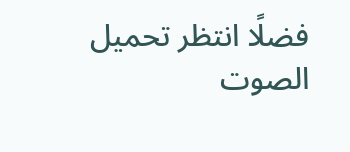فضلًا انتظر تحميل الصوت